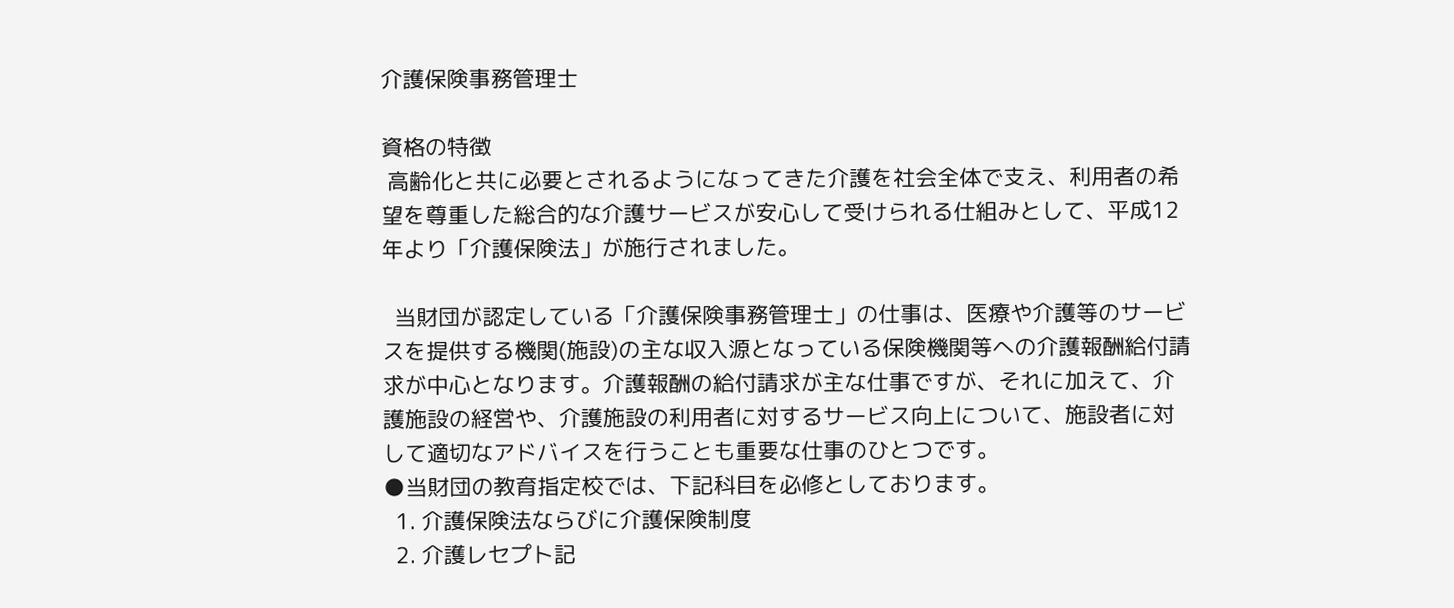介護保険事務管理士

資格の特徴
 高齢化と共に必要とされるようになってきた介護を社会全体で支え、利用者の希望を尊重した総合的な介護サービスが安心して受けられる仕組みとして、平成12年より「介護保険法」が施行されました。

  当財団が認定している「介護保険事務管理士」の仕事は、医療や介護等のサービスを提供する機関(施設)の主な収入源となっている保険機関等への介護報酬給付請求が中心となります。介護報酬の給付請求が主な仕事ですが、それに加えて、介護施設の経営や、介護施設の利用者に対するサービス向上について、施設者に対して適切なアドバイスを行うことも重要な仕事のひとつです。
●当財団の教育指定校では、下記科目を必修としております。
  1. 介護保険法ならびに介護保険制度
  2. 介護レセプト記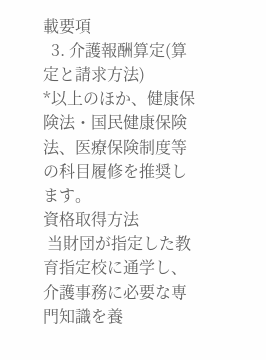載要項
  3. 介護報酬算定(算定と請求方法)
*以上のほか、健康保険法・国民健康保険法、医療保険制度等の科目履修を推奨します。
資格取得方法
 当財団が指定した教育指定校に通学し、介護事務に必要な専門知識を養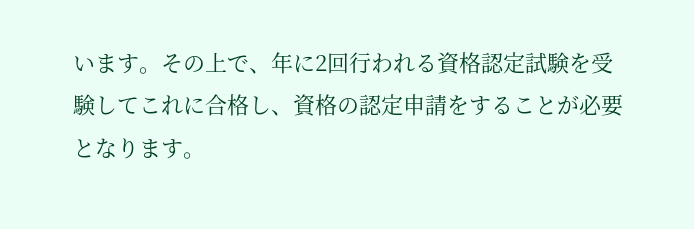います。その上で、年に2回行われる資格認定試験を受験してこれに合格し、資格の認定申請をすることが必要となります。